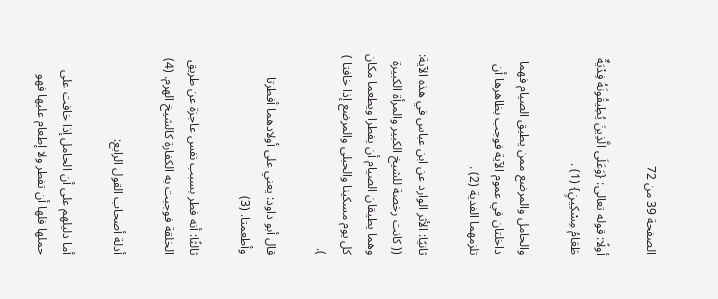الصفحة 39 من 72

أولًا: قوله تعالى: {وَعَلَى الَّذِينَ يُطِيقُونَهُ فِدْيَةٌ طَعَامُ مِسْكِينٍ} (1) .

والحامل والمرضع ممن يطيق الصيام فهما داخلتان في عموم الآية فوجب بظاهرها أن تلزمهما الفدية (2) .

ثانيًا: الأثر الوارد عن ابن عباس في هذه الآية: (( كانت رخصة للشيخ الكبير والمرأة الكبيرة وهما يطيقان الصيام أن يفطرا ويطعما مكان كل يوم مسكينا والحبلى والمرضع إذا خافتا ) ).

قال أبو داود: يعني على أولادهما أفطرتا وأطعمتا. (3)

ثالثًا: أنه فطر بسبب نفس عاجزة عن طريق الخلقة فوجبت به الكفارة كالشيخ الهرم. (4)

أدلة أصحاب القول الرابع:

أما دليلهم على أن الحامل إذا خافت على حملها فلها أن تفطر ولا إطعام عليها فهو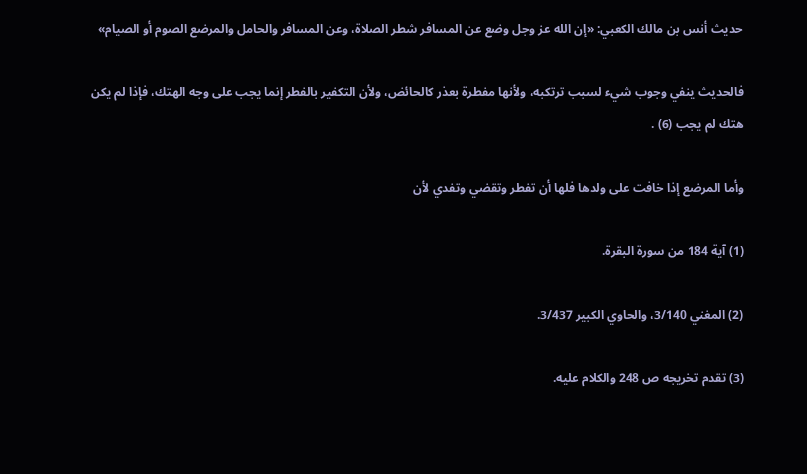حديث أنس بن مالك الكعبي: «إن الله عز وجل وضع عن المسافر شطر الصلاة، وعن المسافر والحامل والمرضع الصوم أو الصيام»

فالحديث ينفي وجوب شيء لسبب ترتكبه، ولأنها مفطرة بعذر كالحائض، ولأن التكفير بالفطر إنما يجب على وجه الهتك، فإذا لم يكن هتك لم يجب (6) .

وأما المرضع إذا خافت على ولدها فلها أن تفطر وتقضي وتفدي لأن

(1) آية 184 من سورة البقرة.

(2) المغني 3/140، والحاوي الكبير 3/437.

(3) تقدم تخريجه ص 248 والكلام عليه.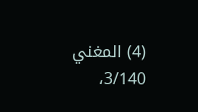(4) المغني 3/140،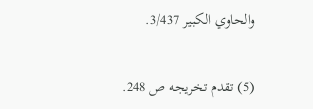والحاوي الكبير 3/437.

(5) تقدم تخريجه ص 248.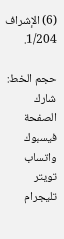(6) الإشراف 1/204.

حجم الخط:
شارك الصفحة
فيسبوك واتساب تويتر تليجرام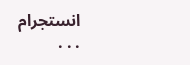انستجرام
. . .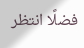فضلًا انتظر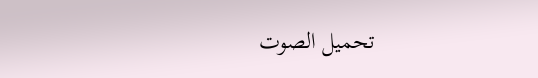تحميل الصوت